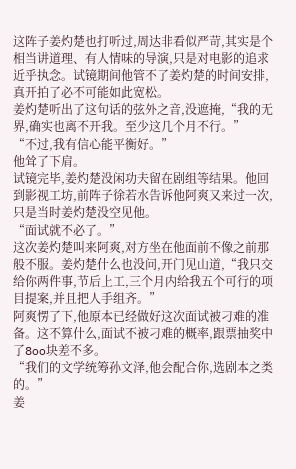这阵子姜灼楚也打听过,周达非看似严苛,其实是个相当讲道理、有人情味的导演,只是对电影的追求近乎执念。试镜期间他管不了姜灼楚的时间安排,真开拍了必不可能如此宽松。
姜灼楚听出了这句话的弦外之音,没遮掩,“我的无界,确实也离不开我。至少这几个月不行。”
“不过,我有信心能平衡好。”
他耸了下肩。
试镜完毕,姜灼楚没闲功夫留在剧组等结果。他回到影视工坊,前阵子徐若水告诉他阿爽又来过一次,只是当时姜灼楚没空见他。
“面试就不必了。”
这次姜灼楚叫来阿爽,对方坐在他面前不像之前那般不服。姜灼楚什么也没问,开门见山道,“我只交给你两件事,节后上工,三个月内给我五个可行的项目提案,并且把人手组齐。”
阿爽愣了下,他原本已经做好这次面试被刁难的准备。这不算什么,面试不被刁难的概率,跟票抽奖中了8oo块差不多。
“我们的文学统筹孙文泽,他会配合你,选剧本之类的。”
姜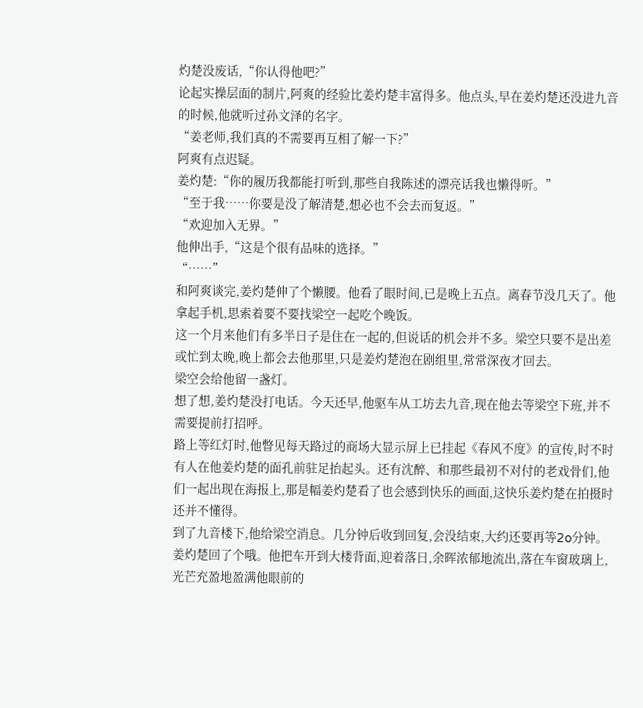灼楚没废话,“你认得他吧?”
论起实操层面的制片,阿爽的经验比姜灼楚丰富得多。他点头,早在姜灼楚还没进九音的时候,他就听过孙文泽的名字。
“姜老师,我们真的不需要再互相了解一下?”
阿爽有点迟疑。
姜灼楚:“你的履历我都能打听到,那些自我陈述的漂亮话我也懒得听。”
“至于我……你要是没了解清楚,想必也不会去而复返。”
“欢迎加入无界。”
他伸出手,“这是个很有品味的选择。”
“……”
和阿爽谈完,姜灼楚伸了个懒腰。他看了眼时间,已是晚上五点。离春节没几天了。他拿起手机,思索着要不要找梁空一起吃个晚饭。
这一个月来他们有多半日子是住在一起的,但说话的机会并不多。梁空只要不是出差或忙到太晚,晚上都会去他那里,只是姜灼楚泡在剧组里,常常深夜才回去。
梁空会给他留一盏灯。
想了想,姜灼楚没打电话。今天还早,他驱车从工坊去九音,现在他去等梁空下班,并不需要提前打招呼。
路上等红灯时,他瞥见每天路过的商场大显示屏上已挂起《春风不度》的宣传,时不时有人在他姜灼楚的面孔前驻足抬起头。还有沈醉、和那些最初不对付的老戏骨们,他们一起出现在海报上,那是幅姜灼楚看了也会感到快乐的画面,这快乐姜灼楚在拍摄时还并不懂得。
到了九音楼下,他给梁空消息。几分钟后收到回复,会没结束,大约还要再等2o分钟。
姜灼楚回了个哦。他把车开到大楼背面,迎着落日,余晖浓郁地流出,落在车窗玻璃上,光芒充盈地盈满他眼前的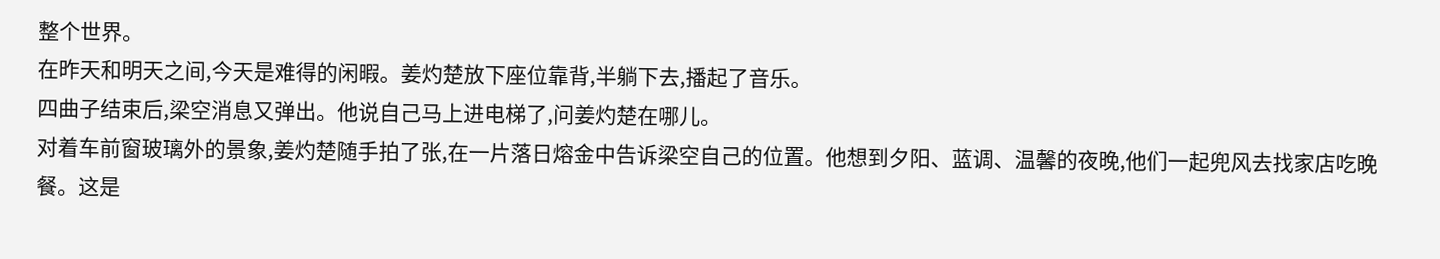整个世界。
在昨天和明天之间,今天是难得的闲暇。姜灼楚放下座位靠背,半躺下去,播起了音乐。
四曲子结束后,梁空消息又弹出。他说自己马上进电梯了,问姜灼楚在哪儿。
对着车前窗玻璃外的景象,姜灼楚随手拍了张,在一片落日熔金中告诉梁空自己的位置。他想到夕阳、蓝调、温馨的夜晚,他们一起兜风去找家店吃晚餐。这是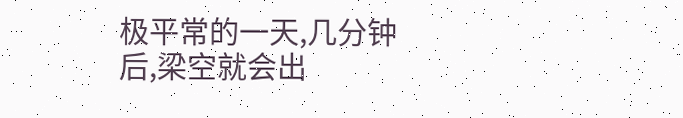极平常的一天,几分钟后,梁空就会出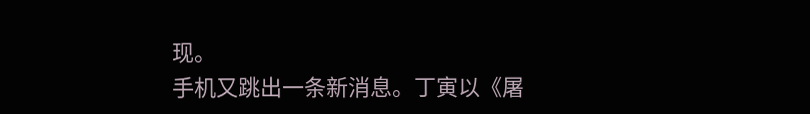现。
手机又跳出一条新消息。丁寅以《屠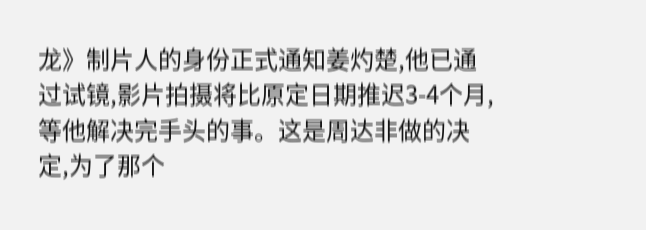龙》制片人的身份正式通知姜灼楚,他已通过试镜,影片拍摄将比原定日期推迟3-4个月,等他解决完手头的事。这是周达非做的决定,为了那个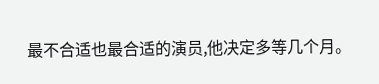最不合适也最合适的演员,他决定多等几个月。